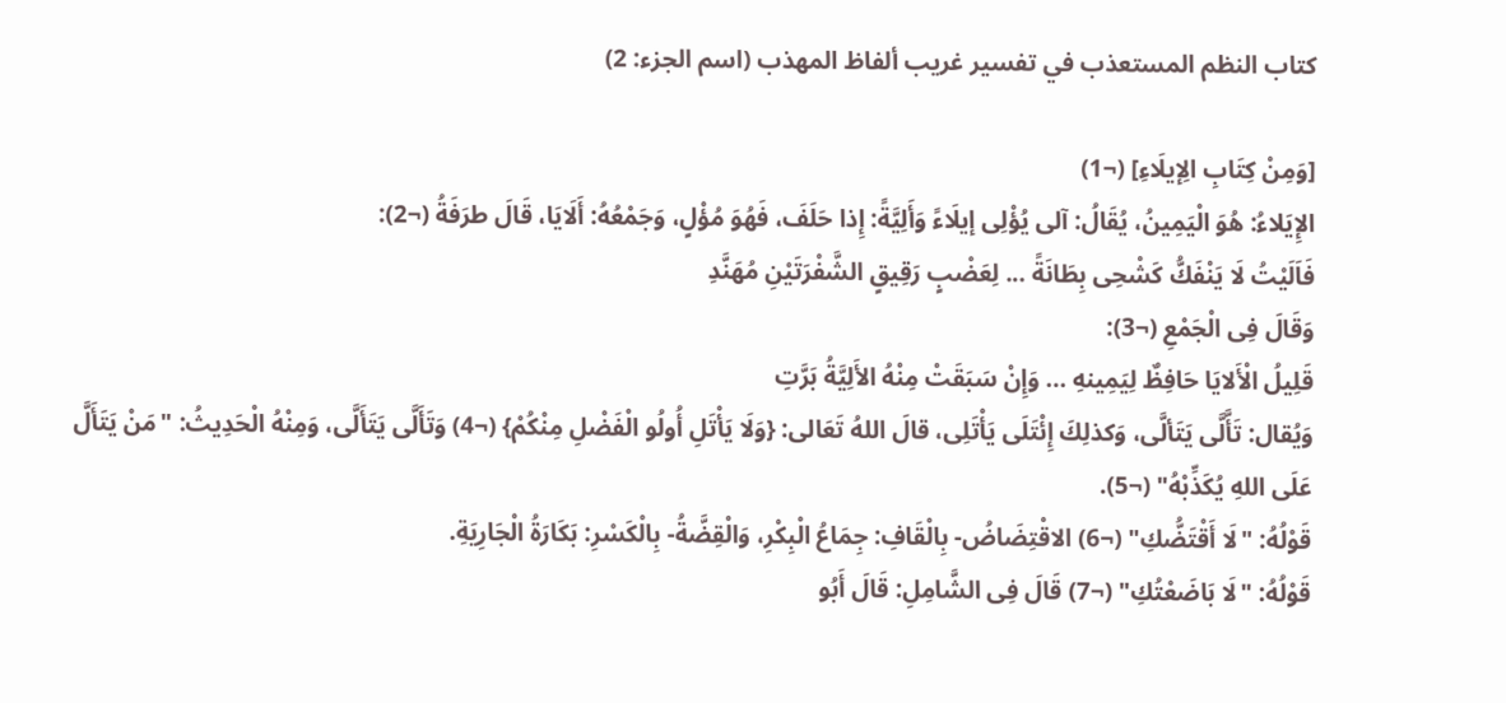كتاب النظم المستعذب في تفسير غريب ألفاظ المهذب (اسم الجزء: 2)

[وَمِنْ كِتَابِ الِإيلَاءِ] (¬1)
الإِيَلاءُ: هُوَ الْيَمِينُ، يُقَالُ: آلى يُؤْلِى إيلَاءً وَأَلِيَّةً: إِذا حَلَفَ، فَهُوَ مُؤْلٍ، وَجَمْعُهُ: أَلَايَا، قَالَ طرَفَةُ (¬2):
فَاَلَيْتُ لَا يَنْفَكُّ كَشْحِى بِطَانَةً ... لِعَضْبٍ رَقِيقٍ الشَّفْرَتَيْنِ مُهَنَّدِ
وَقَالَ فِى الْجَمْعِ (¬3):
قَلِيلُ الْأَلايَا حَافِظٌ لِيَمِينهِ ... وَإِنْ سَبَقَتْ مِنْهُ الأَلِيَّةُ بَرَّتِ
وَيُقال: تَأَّلَّى يَتَألَّى، وَكذلِكَ إِئْتَلَى يَأْتَلِى، قالَ اللهُ تَعَالى: {وَلَا يَأْتَلِ أُولُو الْفَضْلِ مِنْكُمْ} (¬4) وَتَأَلَّى يَتَأَلَّى، وَمِنْهُ الْحَدِيثُ: "مَنْ يَتَأَلَّ عَلَى اللهِ يُكَذِّبْهُ" (¬5).
قَوْلُهُ: "لَا أَقْتَضُّكِ" (¬6) الاقْتِضَاضُ- بِالْقَافِ: جِمَاعُ الْبِكْرِ، وَالْقِضَّةُ- بِالْكَسْرِ: بَكَارَةُ الْجَارِيَةِ.
قَوْلُهُ: "لَا بَاضَعْتُكِ" (¬7) قَالَ فِى الشَّامِلِ: قَالَ أَبُو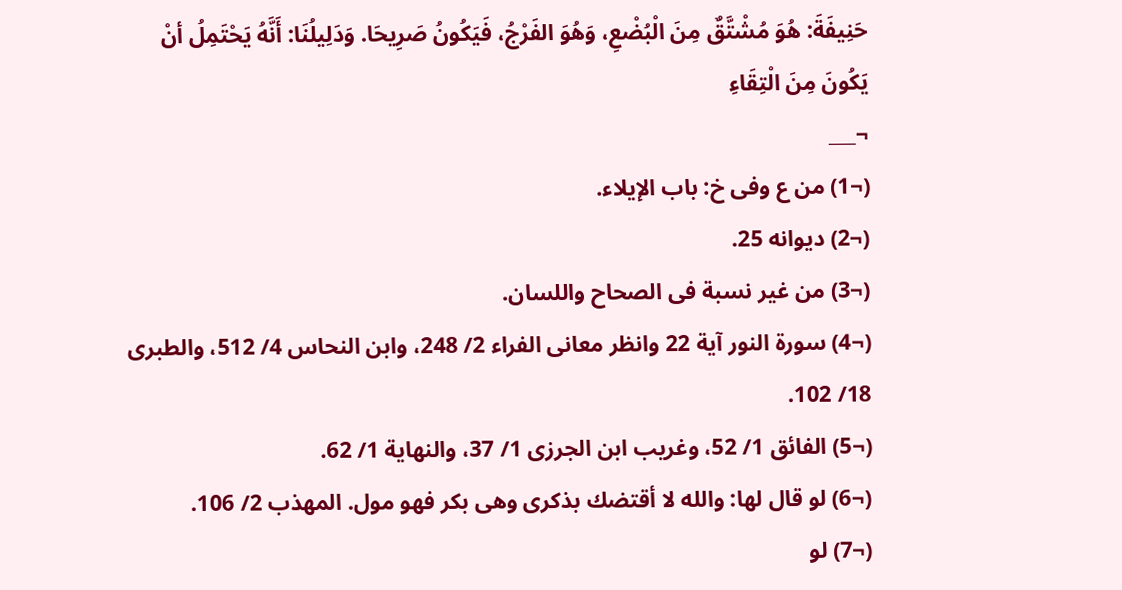حَنِيفَةَ: هُوَ مُشْتَّقٌ مِنَ الْبُضْعِ، وَهُوَ الفَرْجُ، فَيَكُونُ صَرِيحَا. وَدَلِيلُنَا: أَنَّهُ يَحْتَمِلُ أنْ يَكُونَ مِنَ الْتِقَاءِ
¬___
(¬1) من ع وفى خ: باب الإيلاء.
(¬2) ديوانه 25.
(¬3) من غير نسبة فى الصحاح واللسان.
(¬4) سورة النور آية 22 وانظر معانى الفراء 2/ 248، وابن النحاس 4/ 512، والطبرى 18/ 102.
(¬5) الفائق 1/ 52، وغريب ابن الجرزى 1/ 37، والنهاية 1/ 62.
(¬6) لو قال لها: والله لا أقتضك بذكرى وهى بكر فهو مول. المهذب 2/ 106.
(¬7) لو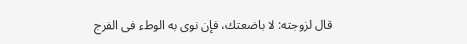قال لزوجته: لا باضعتك، فإن نوى به الوطء فى الفرج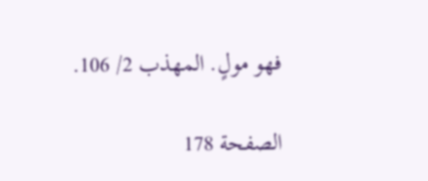فهو مولٍ. المهذب 2/ 106.

الصفحة 178